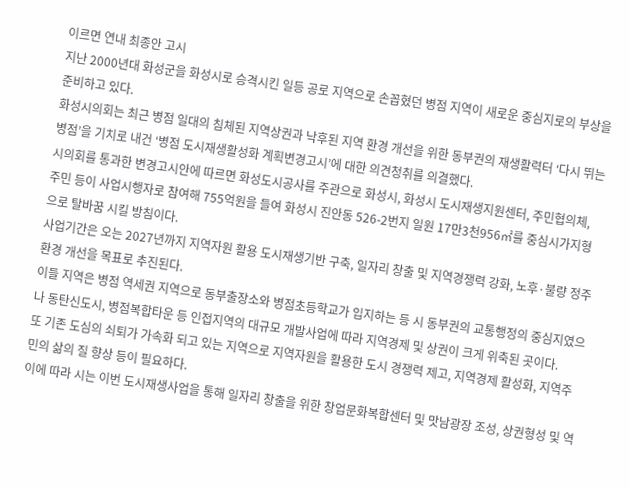이르면 연내 최종안 고시
지난 2000년대 화성군을 화성시로 승격시킨 일등 공로 지역으로 손꼽혔던 병점 지역이 새로운 중심지로의 부상을 준비하고 있다.
화성시의회는 최근 병점 일대의 침체된 지역상권과 낙후된 지역 환경 개선을 위한 동부권의 재생활력터 ‘다시 뛰는 병점’을 기치로 내건 ‘병점 도시재생활성화 계획변경고시’에 대한 의견청취를 의결했다.
시의회를 통과한 변경고시안에 따르면 화성도시공사를 주관으로 화성시, 화성시 도시재생지원센터, 주민협의체, 주민 등이 사업시행자로 참여해 755억원을 들여 화성시 진안동 526-2번지 일원 17만3천956㎡를 중심시가지형으로 탈바꿈 시킬 방침이다.
사업기간은 오는 2027년까지 지역자원 활용 도시재생기반 구축, 일자리 창출 및 지역경쟁력 강화, 노후·불량 정주환경 개선을 목표로 추진된다.
이들 지역은 병점 역세권 지역으로 동부출장소와 병점초등학교가 입지하는 등 시 동부권의 교통행정의 중심지였으나 동탄신도시, 병점복합타운 등 인접지역의 대규모 개발사업에 따라 지역경제 및 상권이 크게 위축된 곳이다.
또 기존 도심의 쇠퇴가 가속화 되고 있는 지역으로 지역자원을 활용한 도시 경쟁력 제고, 지역경제 활성화, 지역주민의 삶의 질 향상 등이 필요하다.
이에 따라 시는 이번 도시재생사업을 통해 일자리 창출을 위한 창업문화복합센터 및 맛남광장 조성, 상권형성 및 역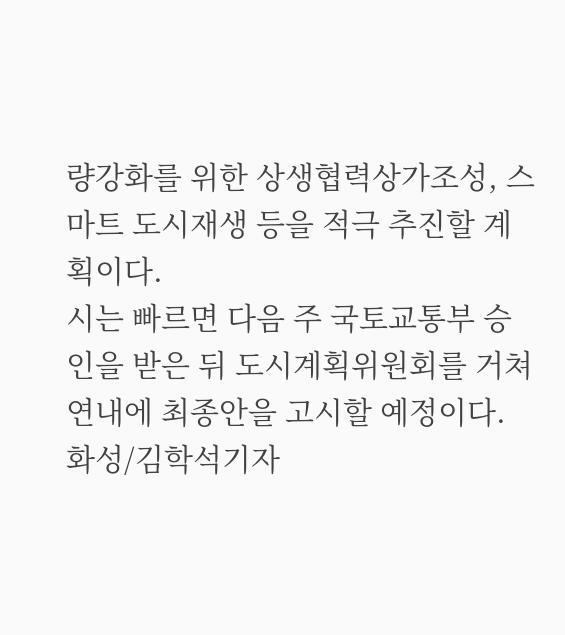량강화를 위한 상생협력상가조성, 스마트 도시재생 등을 적극 추진할 계획이다.
시는 빠르면 다음 주 국토교통부 승인을 받은 뒤 도시계획위원회를 거쳐 연내에 최종안을 고시할 예정이다.
화성/김학석기자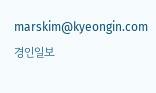marskim@kyeongin.com
경인일보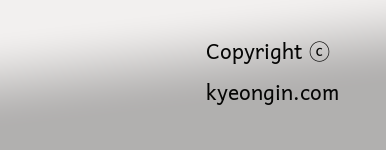Copyright ⓒ kyeongin.com